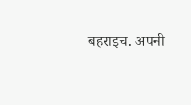बहराइच. अपनी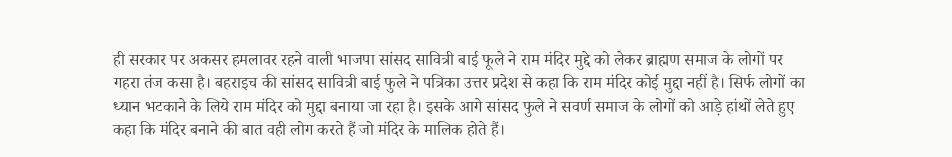ही सरकार पर अकसर हमलावर रहने वाली भाजपा सांसद सावित्री बाई फूले ने राम मंदिर मुद्दे को लेकर ब्राह्मण समाज के लोगों पर गहरा तंज कसा है। बहराइच की सांसद सावित्री बाई फुले ने पत्रिका उत्तर प्रदेश से कहा कि राम मंदिर कोई मुद्दा नहीं है। सिर्फ लोगों का ध्यान भटकाने के लिये राम मंदिर को मुद्दा बनाया जा रहा है। इसके आगे सांसद फुले ने सवर्ण समाज के लोगों को आड़े हांथों लेते हुए कहा कि मंदिर बनाने की बात वही लोग करते हैं जो मंदिर के मालिक होते हैं।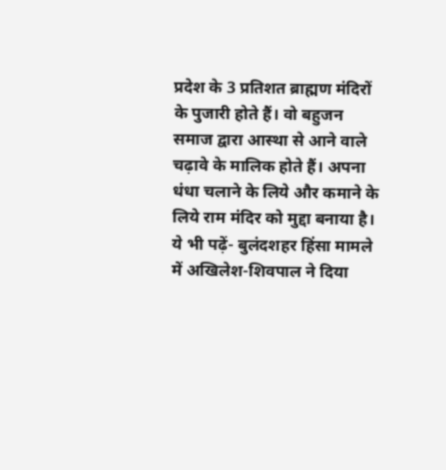प्रदेश के 3 प्रतिशत ब्राह्मण मंदिरों के पुजारी होते हैं। वो बहुजन समाज द्वारा आस्था से आने वाले चढ़ावे के मालिक होते हैं। अपना धंधा चलाने के लिये और कमाने के लिये राम मंदिर को मुद्दा बनाया है।
ये भी पढ़ें- बुलंदशहर हिंसा मामले में अखिलेश-शिवपाल ने दिया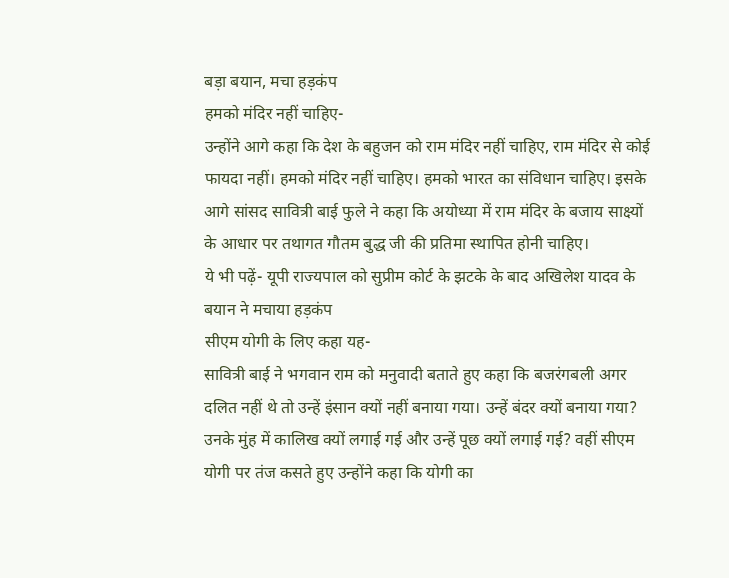बड़ा बयान, मचा हड़कंप
हमको मंदिर नहीं चाहिए-
उन्होंने आगे कहा कि देश के बहुजन को राम मंदिर नहीं चाहिए, राम मंदिर से कोई फायदा नहीं। हमको मंदिर नहीं चाहिए। हमको भारत का संविधान चाहिए। इसके आगे सांसद सावित्री बाई फुले ने कहा कि अयोध्या में राम मंदिर के बजाय साक्ष्यों के आधार पर तथागत गौतम बुद्ध जी की प्रतिमा स्थापित होनी चाहिए।
ये भी पढ़ें- यूपी राज्यपाल को सुप्रीम कोर्ट के झटके के बाद अखिलेश यादव के बयान ने मचाया हड़कंप
सीएम योगी के लिए कहा यह-
सावित्री बाई ने भगवान राम को मनुवादी बताते हुए कहा कि बजरंगबली अगर दलित नहीं थे तो उन्हें इंसान क्यों नहीं बनाया गया। उन्हें बंदर क्यों बनाया गया? उनके मुंह में कालिख क्यों लगाई गई और उन्हें पूछ क्यों लगाई गई? वहीं सीएम योगी पर तंज कसते हुए उन्होंने कहा कि योगी का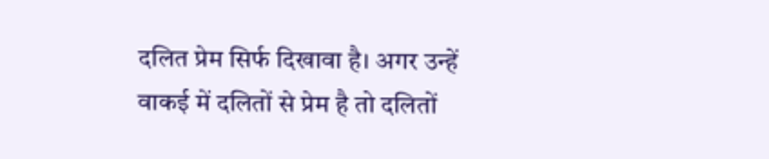दलित प्रेम सिर्फ दिखावा है। अगर उन्हें वाकई में दलितों से प्रेम है तो दलितों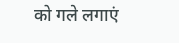को गले लगाएं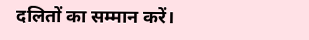दलितों का सम्मान करें।